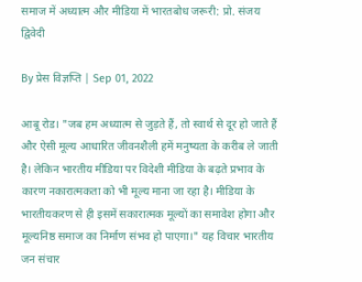समाज में अध्यात्म और मीडिया में भारतबोध जरूरी: प्रो. संजय द्विवेदी

By प्रेस विज्ञप्ति | Sep 01, 2022

आबू रोड। "जब हम अध्यात्म से जुड़ते हैं, तो स्वार्थ से दूर हो जाते हैं और ऐसी मूल्य आधारित जीवनशैली हमें मनुष्यता के करीब ले जाती है। लेकिन भारतीय मीडिया पर विदेशी मीडिया के बढ़ते प्रभाव के कारण नकारात्मकता को भी मूल्य माना जा रहा है। मीडिया के भारतीयकरण से ही इसमें सकारात्मक मूल्यों का समावेश होगा और मूल्यनिष्ठ समाज का निर्माण संभव हो पाएगा।" यह विचार भारतीय जन संचार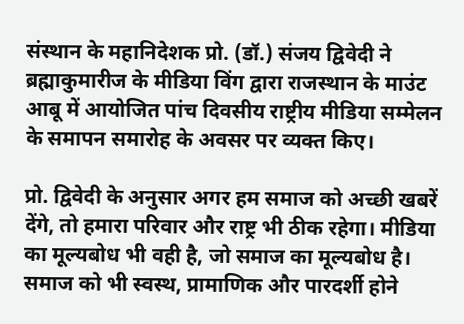संस्थान के महानिदेशक प्रो. (डॉ.) संजय द्विवेदी ने ब्रह्माकुमारीज के मीडिया विंग द्वारा राजस्थान के माउंट आबू में आयोजित पांच दिवसीय राष्ट्रीय मीडिया सम्मेलन के समापन समारोह के अवसर पर व्यक्त किए।

प्रो. द्विवेदी के अनुसार अगर हम समाज को अच्छी खबरें देंगे, तो हमारा परिवार और राष्ट्र भी ठीक रहेगा। मीडिया का मूल्यबोध भी वही है, जो समाज का मूल्यबोध है। समाज को भी स्वस्थ, प्रामाणिक और पारदर्शी होने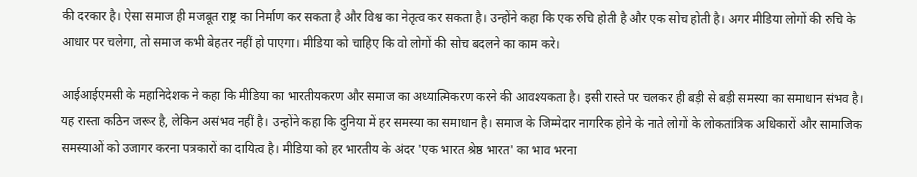की दरकार है। ऐसा समाज ही मजबूत राष्ट्र का निर्माण कर सकता है और विश्व का नेतृत्व कर सकता है। उन्होंने कहा कि एक रुचि होती है और एक सोच होती है। अगर मीडिया लोगों की रुचि के आधार पर चलेगा, तो समाज कभी बेहतर नहीं हो पाएगा। मीडिया को चाहिए कि वो लोगों की सोच बदलने का काम करे।

आईआईएमसी के महानिदेशक ने कहा कि मीडिया का भारतीयकरण और समाज का अध्यात्मिकरण करने की आवश्यकता है। इसी रास्ते पर चलकर ही बड़ी से बड़ी समस्या का समाधान संभव है। यह रास्ता कठिन जरूर है, लेकिन असंभव नहीं है। उन्होंने कहा कि दुनिया में हर समस्या का समाधान है। समाज के जिम्मेदार नागरिक होने के नाते लोगों के लोकतांत्रिक अधिकारों और सामाजिक समस्याओं को उजागर करना पत्रकारों का दायित्व है। मीडिया को हर भारतीय के अंदर 'एक भारत श्रेष्ठ भारत' का भाव भरना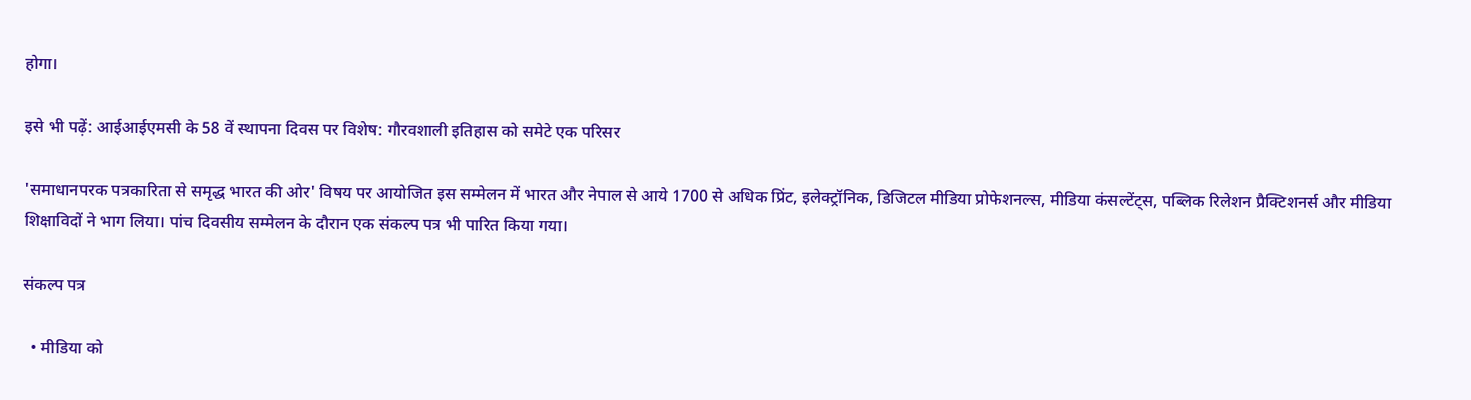होगा।

इसे भी पढ़ें: आईआईएमसी के 58 वें स्थापना दिवस पर विशेष: गौरवशाली इतिहास को समेटे एक परिसर

'समाधानपरक पत्रकारिता से समृद्ध भारत की ओर' विषय पर आयोजित इस सम्मेलन में भारत और नेपाल से आये 1700 से अधिक प्रिंट, इलेक्ट्रॉनिक, डिजिटल मीडिया प्रोफेशनल्स, मीडिया कंसल्टेंट्स, पब्लिक रिलेशन प्रैक्टिशनर्स और मीडिया शिक्षाविदों ने भाग लिया। पांच दिवसीय सम्मेलन के दौरान एक संकल्प पत्र भी पारित किया गया।

संकल्‍प पत्र

  • मीडिया को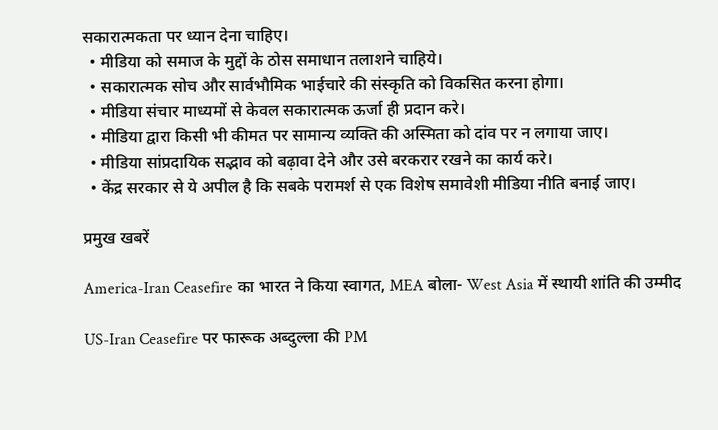सकारात्मकता पर ध्यान देना चाहिए।
  • मीडिया को समाज के मुद्दों के ठोस समाधान तलाशने चाहिये।
  • सकारात्मक सोच और सार्वभौमिक भाईचारे की संस्कृति को विकसित करना होगा।
  • मीडिया संचार माध्यमों से केवल सकारात्मक ऊर्जा ही प्रदान करे।
  • मीडिया द्वारा किसी भी कीमत पर सामान्य व्यक्ति की अस्मिता को दांव पर न लगाया जाए।
  • मीडिया सांप्रदायिक सद्भाव को बढ़ावा देने और उसे बरकरार रखने का कार्य करे।
  • केंद्र सरकार से ये अपील है कि सबके परामर्श से एक विशेष समावेशी मीडिया नीति बनाई जाए।

प्रमुख खबरें

America-Iran Ceasefire का भारत ने किया स्वागत, MEA बोला- West Asia में स्थायी शांति की उम्मीद

US-Iran Ceasefire पर फारूक अब्दुल्ला की PM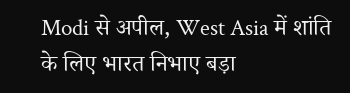Modi से अपील, West Asia में शांति के लिए भारत निभाए बड़ा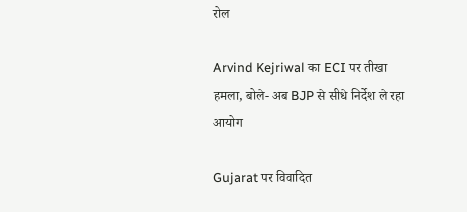रोल

Arvind Kejriwal का ECI पर तीखा हमला, बोले- अब BJP से सीधे निर्देश ले रहा आयोग

Gujarat पर विवादित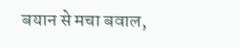बयान से मचा बवाल,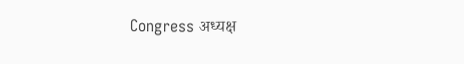Congress अध्यक्ष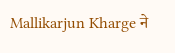Mallikarjun Kharge ने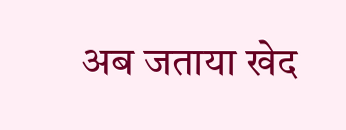अब जताया खेद